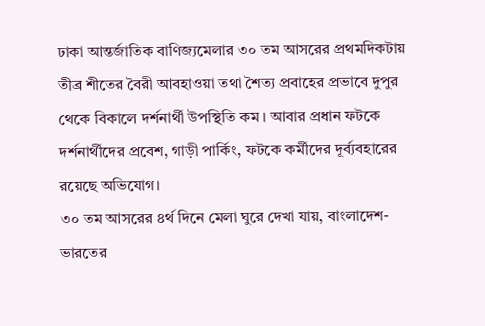ঢাকা আন্তর্জাতিক বাণিজ্যমেলার ৩০ তম আসরের প্রথমদিকটায় তীব্র শীতের বৈরী আবহাওয়া তথা শৈত্য প্রবাহের প্রভাবে দুপুর থেকে বিকালে দর্শনার্থী উপস্থিতি কম । আবার প্রধান ফটকে দর্শনার্থীদের প্রবেশ, গাড়ী পার্কিং, ফটকে কর্মীদের দূর্ব্যবহারের রয়েছে অভিযোগ।
৩০ তম আসরের ৪র্থ দিনে মেলা ঘুরে দেখা যায়, বাংলাদেশ- ভারতের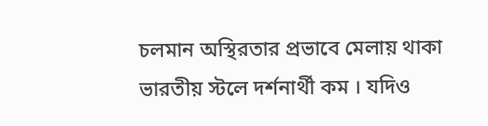চলমান অস্থিরতার প্রভাবে মেলায় থাকা ভারতীয় স্টলে দর্শনার্থী কম । যদিও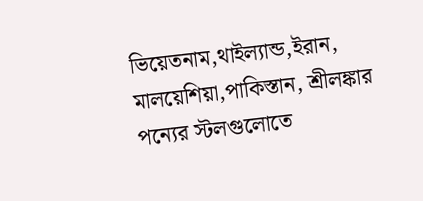ভিয়েতনাম,থাইল্যান্ড,ইরান, মালয়েশিয়া,পাকিস্তান, শ্রীলঙ্কার পন্যের স্টলগুলোতে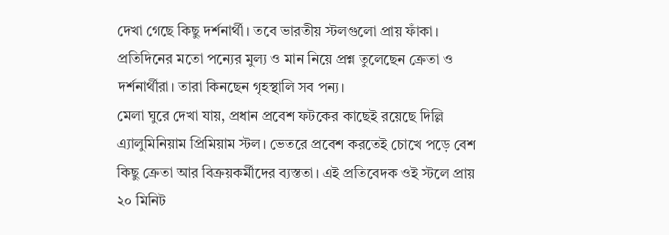দেখা গেছে কিছু দর্শনার্থী। তবে ভারতীয় স্টলগুলো প্রায় ফাঁকা। প্রতিদিনের মতো পন্যের মুল্য ও মান নিয়ে প্রশ্ন তুলেছেন ক্রেতা ও দর্শনার্থীরা। তারা কিনছেন গৃহস্থালি সব পন্য।
মেলা ঘুরে দেখা যায়, প্রধান প্রবেশ ফটকের কাছেই রয়েছে দিল্লি এ্যালুমিনিয়াম প্রিমিয়াম স্টল। ভেতরে প্রবেশ করতেই চোখে পড়ে বেশ কিছু ক্রেতা আর বিক্রয়কর্মীদের ব্যস্ততা। এই প্রতিবেদক ওই স্টলে প্রায় ২০ মিনিট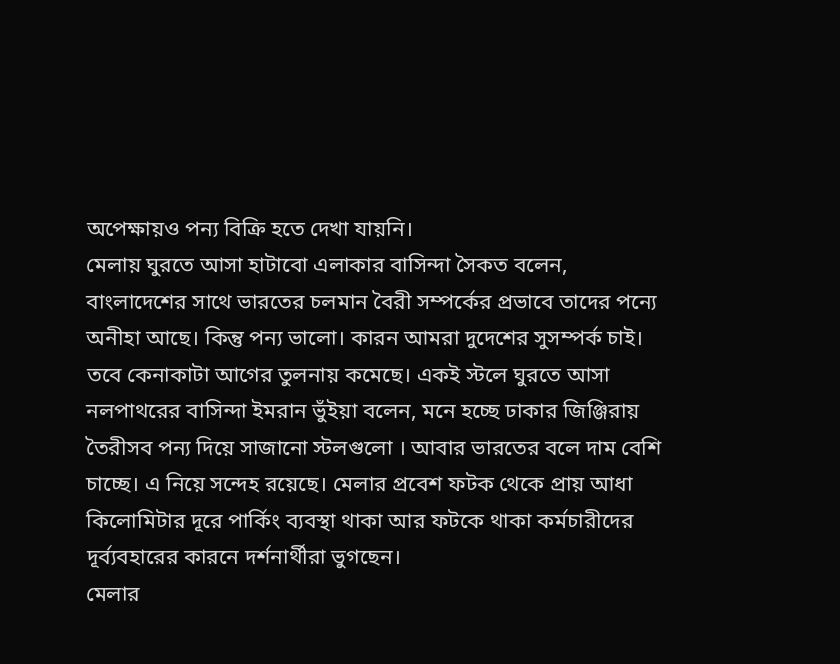অপেক্ষায়ও পন্য বিক্রি হতে দেখা যায়নি।
মেলায় ঘুরতে আসা হাটাবো এলাকার বাসিন্দা সৈকত বলেন, বাংলাদেশের সাথে ভারতের চলমান বৈরী সম্পর্কের প্রভাবে তাদের পন্যে অনীহা আছে। কিন্তু পন্য ভালো। কারন আমরা দুদেশের সুসম্পর্ক চাই। তবে কেনাকাটা আগের তুলনায় কমেছে। একই স্টলে ঘুরতে আসা নলপাথরের বাসিন্দা ইমরান ভুঁইয়া বলেন, মনে হচ্ছে ঢাকার জিঞ্জিরায় তৈরীসব পন্য দিয়ে সাজানো স্টলগুলো । আবার ভারতের বলে দাম বেশি চাচ্ছে। এ নিয়ে সন্দেহ রয়েছে। মেলার প্রবেশ ফটক থেকে প্রায় আধা কিলোমিটার দূরে পার্কিং ব্যবস্থা থাকা আর ফটকে থাকা কর্মচারীদের দূর্ব্যবহারের কারনে দর্শনার্থীরা ভুগছেন।
মেলার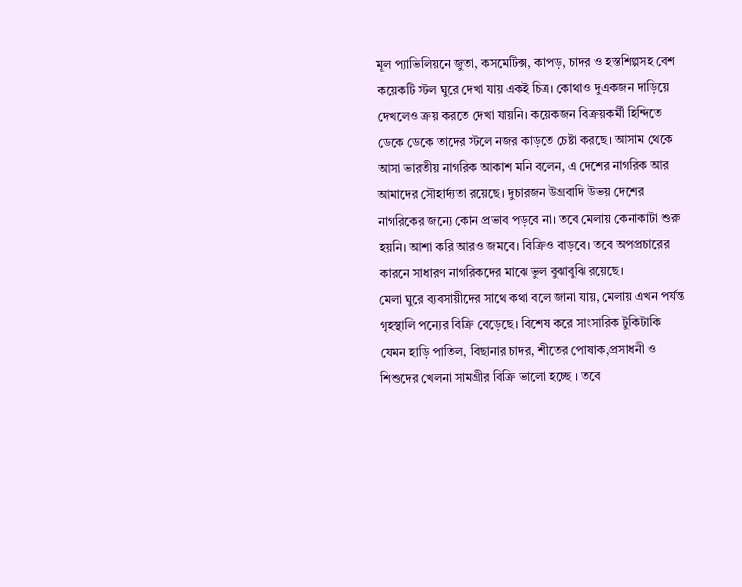মূল প্যাভিলিয়নে জুতা, কসমেটিক্স, কাপড়, চাদর ও হস্তশিল্পসহ বেশ কয়েকটি স্টল ঘুরে দেখা যায় একই চিত্র। কোথাও দুএকজন দাড়িয়ে দেখলেও ক্রয় করতে দেখা যায়নি। কয়েকজন বিক্রয়কর্মী হিন্দিতে ডেকে ডেকে তাদের স্টলে নজর কাড়তে চেষ্টা করছে। আসাম থেকে আসা ভারতীয় নাগরিক আকাশ মনি বলেন, এ দেশের নাগরিক আর আমাদের সৌহার্দ্যতা রয়েছে। দুচারজন উগ্রবাদি উভয় দেশের নাগরিকের জন্যে কোন প্রভাব পড়বে না। তবে মেলায় কেনাকাটা শুরু হয়নি। আশা করি আরও জমবে। বিক্রিও বাড়বে। তবে অপপ্রচারের কারনে সাধারণ নাগরিকদের মাঝে ভুল বুঝাবুঝি রয়েছে।
মেলা ঘুরে ব্যবসায়ীদের সাথে কথা বলে জানা যায়, মেলায় এখন পর্যন্ত গৃহস্থালি পন্যের বিক্রি বেড়েছে। বিশেষ করে সাংসারিক টুকিটাকি যেমন হাড়ি পাতিল, বিছানার চাদর, শীতের পোষাক,প্রসাধনী ও শিশুদের খেলনা সামগ্রীর বিক্রি ভালো হচ্ছে । তবে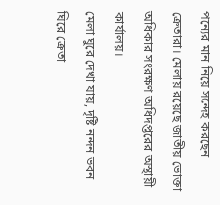পন্যের মান নিয়ে সন্দেহ করছেন ক্রেতারা। মেলায় রয়েছে জাতীয় ভোক্তা অধিকার সংরক্ষণ অধিদপ্তরের অস্থায়ী কার্যালয়।
মেলা ঘুরে দেখা যায়, দৃষ্টি নন্দন ভবন ঘিরে ক্রেতা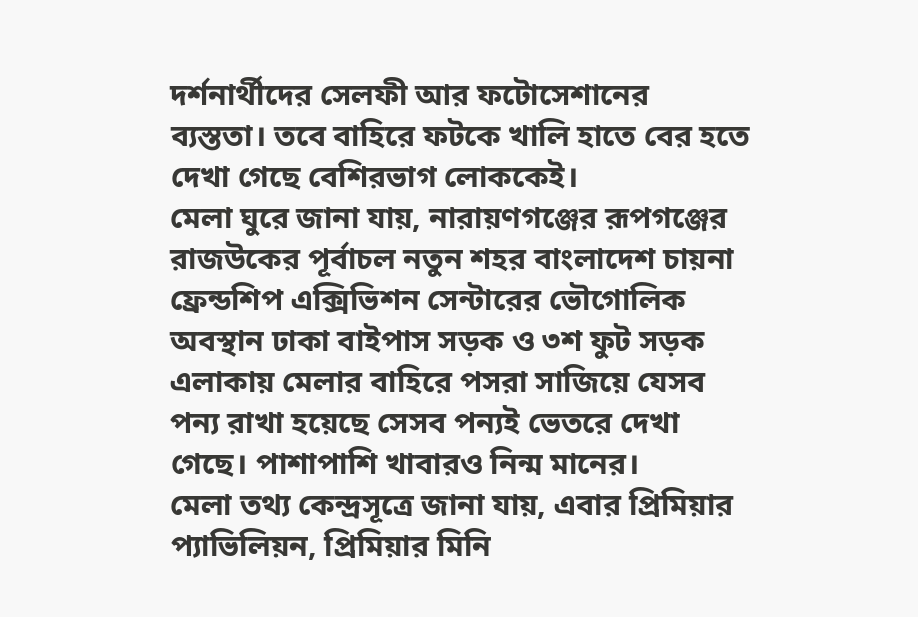দর্শনার্থীদের সেলফী আর ফটোসেশানের ব্যস্ততা। তবে বাহিরে ফটকে খালি হাতে বের হতে দেখা গেছে বেশিরভাগ লোককেই।
মেলা ঘুরে জানা যায়, নারায়ণগঞ্জের রূপগঞ্জের রাজউকের পূর্বাচল নতুন শহর বাংলাদেশ চায়না ফ্রেন্ডশিপ এক্সিভিশন সেন্টারের ভৌগোলিক অবস্থান ঢাকা বাইপাস সড়ক ও ৩শ ফুট সড়ক এলাকায় মেলার বাহিরে পসরা সাজিয়ে যেসব পন্য রাখা হয়েছে সেসব পন্যই ভেতরে দেখা গেছে। পাশাপাশি খাবারও নিন্ম মানের।
মেলা তথ্য কেন্দ্রসূত্রে জানা যায়, এবার প্রিমিয়ার প্যাভিলিয়ন, প্রিমিয়ার মিনি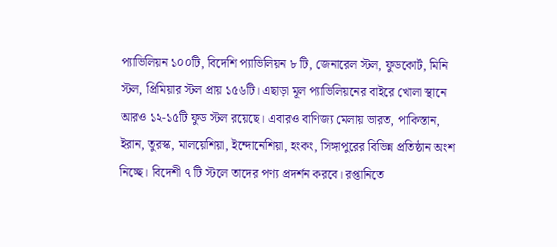প্যাভিলিয়ন ১০০টি, বিদেশি প্যাভিলিয়ন ৮ টি, জেনারেল স্টল, ফুডকোর্ট, মিনি স্টল, প্রিমিয়ার স্টল প্রায় ১৫৬টি। এছাড়া মূল প্যাভিলিয়নের বাইরে খোলা স্থানে আরও ১২-১৫টি ফুড স্টল রয়েছে। এবারও বাণিজ্য মেলায় ভারত, পাকিস্তান, ইরান, তুরস্ক, মালয়েশিয়া, ইন্দোনেশিয়া, হংকং, সিঙ্গাপুরের বিভিন্ন প্রতিষ্ঠান অংশ নিচ্ছে। বিদেশী ৭ টি স্টলে তাদের পণ্য প্রদর্শন করবে। রপ্তানিতে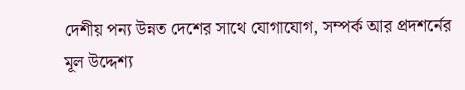দেশীয় পন্য উন্নত দেশের সাথে যোগাযোগ, সম্পর্ক আর প্রদশর্নের মূল উদ্দেশ্য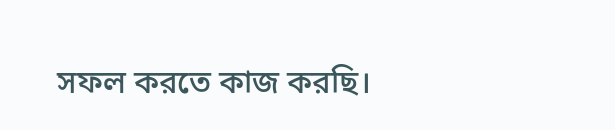সফল করতে কাজ করছি।